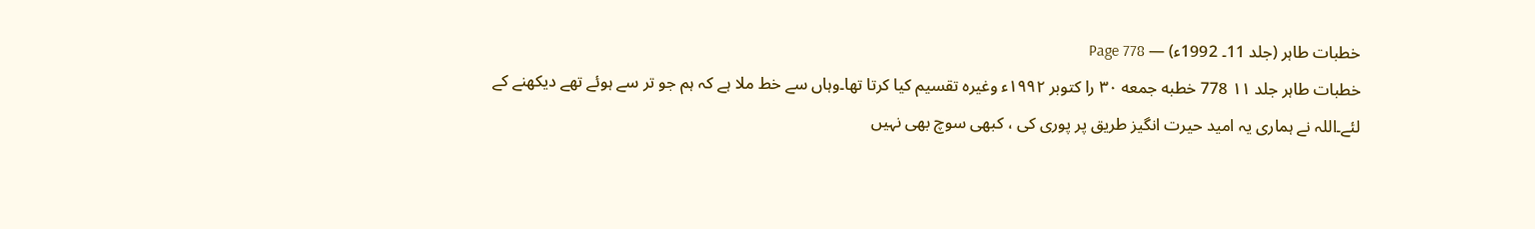خطبات طاہر (جلد 11۔ 1992ء) — Page 778
خطبات طاہر جلد ۱۱ 778 خطبه جمعه ۳۰ را کتوبر ۱۹۹۲ء وغیرہ تقسیم کیا کرتا تھا۔وہاں سے خط ملا ہے کہ ہم جو تر سے ہوئے تھے دیکھنے کے لئے۔اللہ نے ہماری یہ امید حیرت انگیز طریق پر پوری کی ، کبھی سوچ بھی نہیں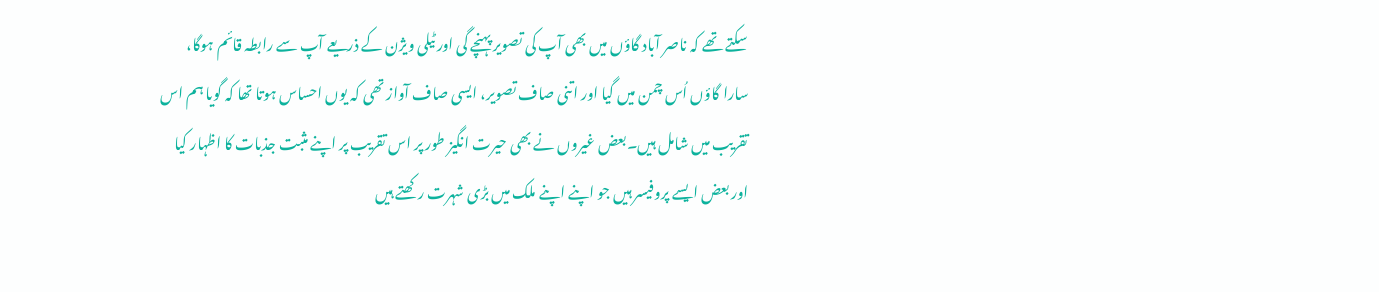سکتے تھے کہ ناصر آباد گاؤں میں بھی آپ کی تصویر پہنچے گی اور ٹیلی ویژن کے ذریعے آپ سے رابطہ قائم ہوگا، سارا گاؤں اُس چمن میں گیا اور اتنی صاف تصویر، ایسی صاف آواز تھی کہ یوں احساس ہوتا تھا کہ گویا ہم اس تقریب میں شامل ہیں۔بعض غیروں نے بھی حیرت انگیز طور پر اس تقریب پر اپنے مثبت جذبات کا اظہار کیا اور بعض ایسے پروفیسر ہیں جو اپنے اپنے ملک میں بڑی شہرت رکھتے ہیں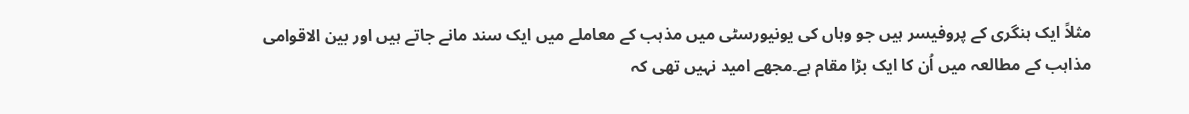مثلاً ایک ہنگری کے پروفیسر ہیں جو وہاں کی یونیورسٹی میں مذہب کے معاملے میں ایک سند مانے جاتے ہیں اور بین الاقوامی مذاہب کے مطالعہ میں اُن کا ایک بڑا مقام ہے۔مجھے امید نہیں تھی کہ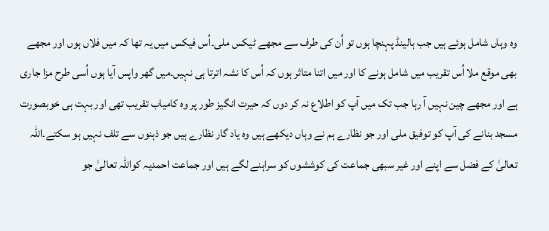وہ وہاں شامل ہوئے ہیں جب ہالینڈ پہنچا ہوں تو اُن کی طرف سے مجھے ٹیکس ملی۔اُس فیکس میں یہ تھا کہ میں فلاں ہوں اور مجھے بھی موقع ملا اُس تقریب میں شامل ہونے کا اور میں اتنا متاثر ہوں کہ اُس کا نشہ اترتا ہی نہیں۔میں گھر واپس آیا ہوں اُسی طرح مزا جاری ہے اور مجھے چین نہیں آ رہا جب تک میں آپ کو اطلاع نہ کر دوں کہ حیرت انگیز طور پر وہ کامیاب تقریب تھی اور بہت ہی خوبصورت مسجد بنانے کی آپ کو توفیق ملی اور جو نظارے ہم نے وہاں دیکھے ہیں وہ یاد گار نظارے ہیں جو ذہنوں سے تلف نہیں ہو سکتے۔اللہ تعالیٰ کے فضل سے اپنے اور غیر سبھی جماعت کی کوششوں کو سراہنے لگے ہیں اور جماعت احمدیہ کواللہ تعالیٰ جو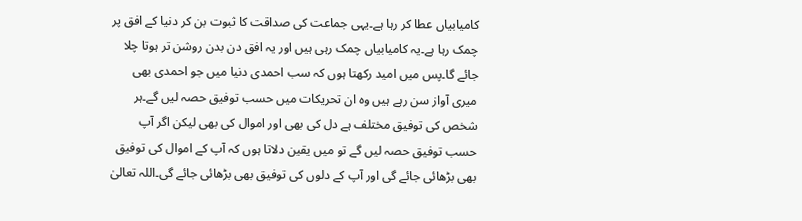کامیابیاں عطا کر رہا ہے۔یہی جماعت کی صداقت کا ثبوت بن کر دنیا کے افق پر چمک رہا ہے۔یہ کامیابیاں چمک رہی ہیں اور یہ افق دن بدن روشن تر ہوتا چلا جائے گا۔پس میں امید رکھتا ہوں کہ سب احمدی دنیا میں جو احمدی بھی میری آواز سن رہے ہیں وہ ان تحریکات میں حسب توفیق حصہ لیں گے۔ہر شخص کی توفیق مختلف ہے دل کی بھی اور اموال کی بھی لیکن اگر آپ حسب توفیق حصہ لیں گے تو میں یقین دلاتا ہوں کہ آپ کے اموال کی توفیق بھی بڑھائی جائے گی اور آپ کے دلوں کی توفیق بھی بڑھائی جائے گی۔اللہ تعالیٰ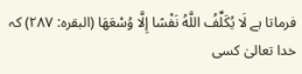فرماتا ہے لَا يُكَلِّفُ اللَّهُ نَفْسًا إِلَّا وُسْعَهَا (البقره: ۲۸۷) کہ خدا تعالیٰ کسی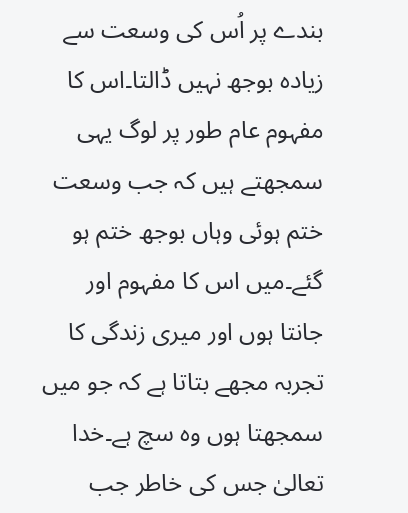بندے پر اُس کی وسعت سے زیادہ بوجھ نہیں ڈالتا۔اس کا مفہوم عام طور پر لوگ یہی سمجھتے ہیں کہ جب وسعت ختم ہوئی وہاں بوجھ ختم ہو گئے۔میں اس کا مفہوم اور جانتا ہوں اور میری زندگی کا تجربہ مجھے بتاتا ہے کہ جو میں سمجھتا ہوں وہ سچ ہے۔خدا تعالیٰ جس کی خاطر جب